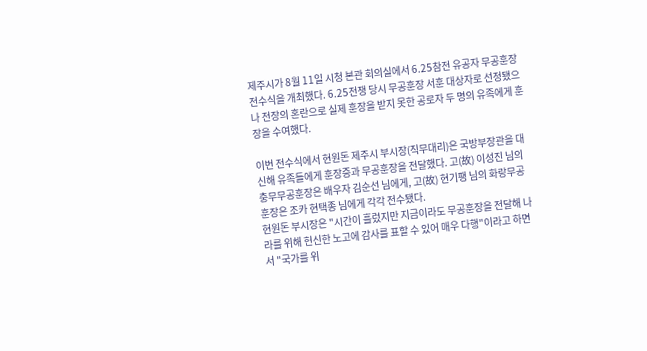제주시가 8월 11일 시청 본관 회의실에서 6.25참전 유공자 무공훈장 전수식을 개최했다. 6.25전쟁 당시 무공훈장 서훈 대상자로 선정됐으나 전장의 혼란으로 실제 훈장을 받지 못한 공로자 두 명의 유족에게 훈장을 수여했다.

이번 전수식에서 현원돈 제주시 부시장(직무대리)은 국방부장관을 대신해 유족들에게 훈장증과 무공훈장을 전달했다. 고(故) 이성진 님의 충무무공훈장은 배우자 김순선 님에게, 고(故) 현기팽 님의 화랑무공훈장은 조카 현택종 님에게 각각 전수됐다.
현원돈 부시장은 "시간이 흘렀지만 지금이라도 무공훈장을 전달해 나라를 위해 헌신한 노고에 감사를 표할 수 있어 매우 다행"이라고 하면서 "국가를 위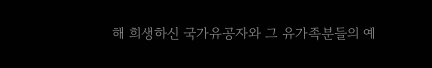해 희생하신 국가유공자와 그 유가족분들의 예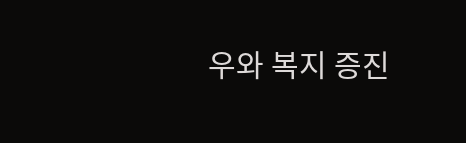우와 복지 증진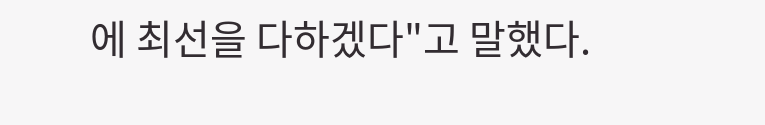에 최선을 다하겠다"고 말했다.